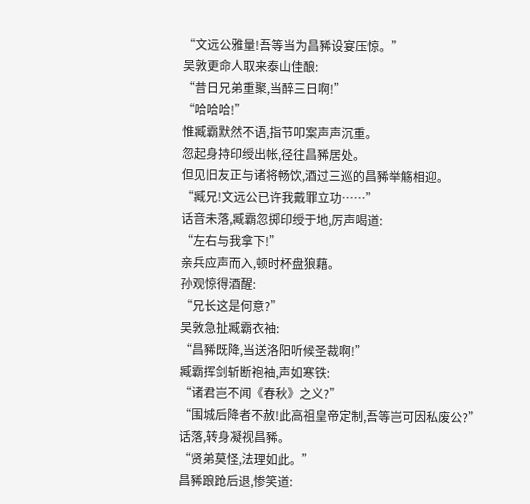“文远公雅量!吾等当为昌豨设宴压惊。”
吴敦更命人取来泰山佳酿:
“昔日兄弟重聚,当醉三日啊!”
“哈哈哈!”
惟臧霸默然不语,指节叩案声声沉重。
忽起身持印绶出帐,径往昌豨居处。
但见旧友正与诸将畅饮,酒过三巡的昌豨举觞相迎。
“臧兄!文远公已许我戴罪立功……”
话音未落,臧霸忽掷印绶于地,厉声喝道:
“左右与我拿下!”
亲兵应声而入,顿时杯盘狼藉。
孙观惊得酒醒:
“兄长这是何意?”
吴敦急扯臧霸衣袖:
“昌豨既降,当送洛阳听候圣裁啊!”
臧霸挥剑斩断袍袖,声如寒铁:
“诸君岂不闻《春秋》之义?”
“围城后降者不赦!此高祖皇帝定制,吾等岂可因私废公?”
话落,转身凝视昌豨。
“贤弟莫怪,法理如此。”
昌豨踉跄后退,惨笑道: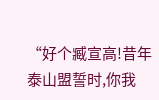“好个臧宣高!昔年泰山盟誓时,你我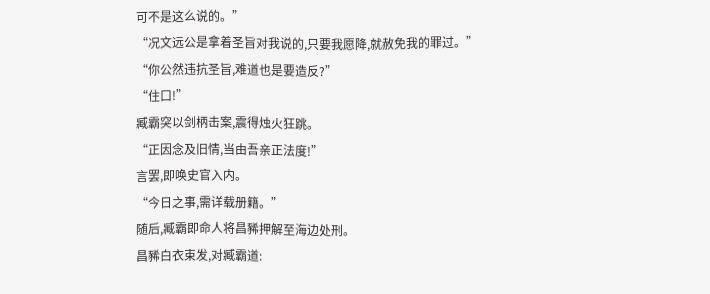可不是这么说的。”
“况文远公是拿着圣旨对我说的,只要我愿降,就赦免我的罪过。”
“你公然违抗圣旨,难道也是要造反?”
“住口!”
臧霸突以剑柄击案,震得烛火狂跳。
“正因念及旧情,当由吾亲正法度!”
言罢,即唤史官入内。
“今日之事,需详载册籍。”
随后,臧霸即命人将昌豨押解至海边处刑。
昌豨白衣束发,对臧霸道: